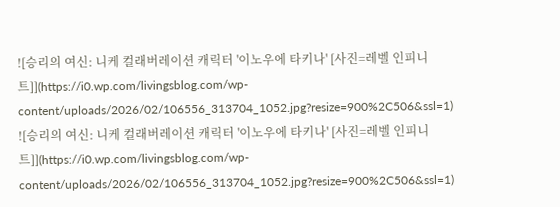![승리의 여신: 니케 컬래버레이션 캐릭터 '이노우에 타키나' [사진=레벨 인피니트]](https://i0.wp.com/livingsblog.com/wp-content/uploads/2026/02/106556_313704_1052.jpg?resize=900%2C506&ssl=1)
![승리의 여신: 니케 컬래버레이션 캐릭터 '이노우에 타키나' [사진=레벨 인피니트]](https://i0.wp.com/livingsblog.com/wp-content/uploads/2026/02/106556_313704_1052.jpg?resize=900%2C506&ssl=1)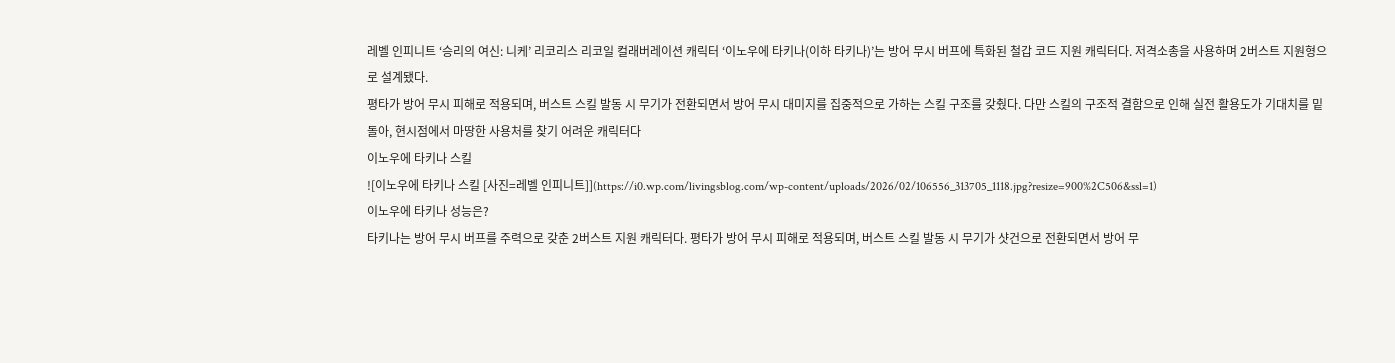레벨 인피니트 ‘승리의 여신: 니케’ 리코리스 리코일 컬래버레이션 캐릭터 ‘이노우에 타키나(이하 타키나)’는 방어 무시 버프에 특화된 철갑 코드 지원 캐릭터다. 저격소총을 사용하며 2버스트 지원형으로 설계됐다.
평타가 방어 무시 피해로 적용되며, 버스트 스킬 발동 시 무기가 전환되면서 방어 무시 대미지를 집중적으로 가하는 스킬 구조를 갖췄다. 다만 스킬의 구조적 결함으로 인해 실전 활용도가 기대치를 밑돌아, 현시점에서 마땅한 사용처를 찾기 어려운 캐릭터다
이노우에 타키나 스킬
![이노우에 타키나 스킬 [사진=레벨 인피니트]](https://i0.wp.com/livingsblog.com/wp-content/uploads/2026/02/106556_313705_1118.jpg?resize=900%2C506&ssl=1)
이노우에 타키나 성능은?
타키나는 방어 무시 버프를 주력으로 갖춘 2버스트 지원 캐릭터다. 평타가 방어 무시 피해로 적용되며, 버스트 스킬 발동 시 무기가 샷건으로 전환되면서 방어 무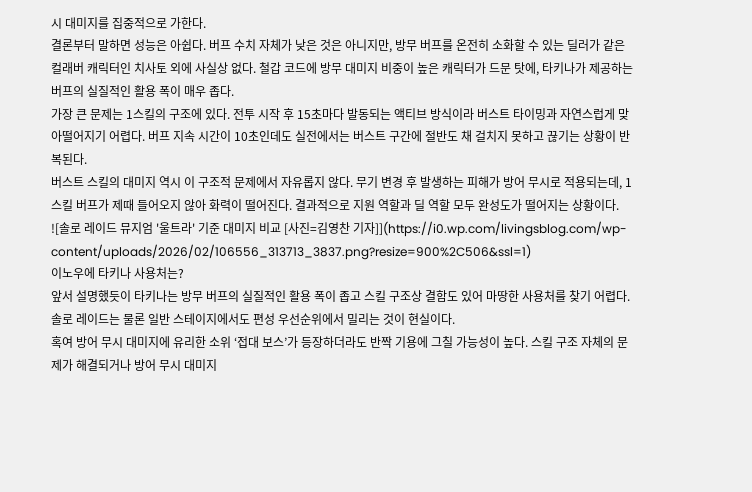시 대미지를 집중적으로 가한다.
결론부터 말하면 성능은 아쉽다. 버프 수치 자체가 낮은 것은 아니지만, 방무 버프를 온전히 소화할 수 있는 딜러가 같은 컬래버 캐릭터인 치사토 외에 사실상 없다. 철갑 코드에 방무 대미지 비중이 높은 캐릭터가 드문 탓에, 타키나가 제공하는 버프의 실질적인 활용 폭이 매우 좁다.
가장 큰 문제는 1스킬의 구조에 있다. 전투 시작 후 15초마다 발동되는 액티브 방식이라 버스트 타이밍과 자연스럽게 맞아떨어지기 어렵다. 버프 지속 시간이 10초인데도 실전에서는 버스트 구간에 절반도 채 걸치지 못하고 끊기는 상황이 반복된다.
버스트 스킬의 대미지 역시 이 구조적 문제에서 자유롭지 않다. 무기 변경 후 발생하는 피해가 방어 무시로 적용되는데, 1스킬 버프가 제때 들어오지 않아 화력이 떨어진다. 결과적으로 지원 역할과 딜 역할 모두 완성도가 떨어지는 상황이다.
![솔로 레이드 뮤지엄 '울트라' 기준 대미지 비교 [사진=김영찬 기자]](https://i0.wp.com/livingsblog.com/wp-content/uploads/2026/02/106556_313713_3837.png?resize=900%2C506&ssl=1)
이노우에 타키나 사용처는?
앞서 설명했듯이 타키나는 방무 버프의 실질적인 활용 폭이 좁고 스킬 구조상 결함도 있어 마땅한 사용처를 찾기 어렵다. 솔로 레이드는 물론 일반 스테이지에서도 편성 우선순위에서 밀리는 것이 현실이다.
혹여 방어 무시 대미지에 유리한 소위 ‘접대 보스’가 등장하더라도 반짝 기용에 그칠 가능성이 높다. 스킬 구조 자체의 문제가 해결되거나 방어 무시 대미지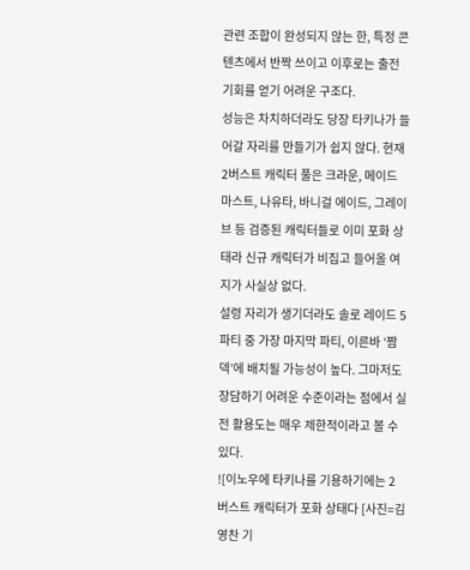관련 조합이 완성되지 않는 한, 특정 콘텐츠에서 반짝 쓰이고 이후로는 출전 기회를 얻기 어려운 구조다.
성능은 차치하더라도 당장 타키나가 들어갈 자리를 만들기가 쉽지 않다. 현재 2버스트 캐릭터 풀은 크라운, 메이드 마스트, 나유타, 바니걸 에이드, 그레이브 등 검증된 캐릭터들로 이미 포화 상태라 신규 캐릭터가 비집고 들어올 여지가 사실상 없다.
설령 자리가 생기더라도 솔로 레이드 5파티 중 가장 마지막 파티, 이른바 ‘짬덱’에 배치될 가능성이 높다. 그마저도 장담하기 어려운 수준이라는 점에서 실전 활용도는 매우 제한적이라고 볼 수 있다.
![이노우에 타키나를 기용하기에는 2버스트 캐릭터가 포화 상태다 [사진=김영찬 기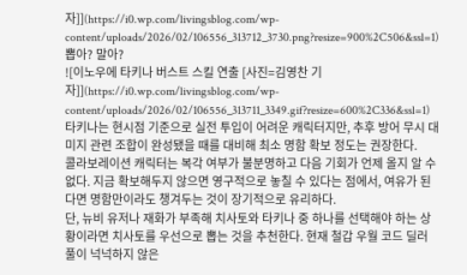자]](https://i0.wp.com/livingsblog.com/wp-content/uploads/2026/02/106556_313712_3730.png?resize=900%2C506&ssl=1)
뽑아? 말아?
![이노우에 타키나 버스트 스킬 연출 [사진=김영찬 기자]](https://i0.wp.com/livingsblog.com/wp-content/uploads/2026/02/106556_313711_3349.gif?resize=600%2C336&ssl=1)
타키나는 현시점 기준으로 실전 투입이 어려운 캐릭터지만, 추후 방어 무시 대미지 관련 조합이 완성됐을 때를 대비해 최소 명함 확보 정도는 권장한다.
콜라보레이션 캐릭터는 복각 여부가 불분명하고 다음 기회가 언제 올지 알 수 없다. 지금 확보해두지 않으면 영구적으로 놓칠 수 있다는 점에서, 여유가 된다면 명함만이라도 챙겨두는 것이 장기적으로 유리하다.
단, 뉴비 유저나 재화가 부족해 치사토와 타키나 중 하나를 선택해야 하는 상황이라면 치사토를 우선으로 뽑는 것을 추천한다. 현재 철갑 우월 코드 딜러 풀이 넉넉하지 않은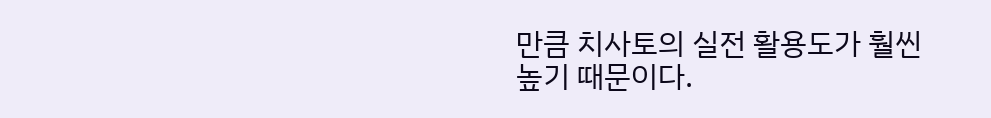만큼 치사토의 실전 활용도가 훨씬 높기 때문이다.